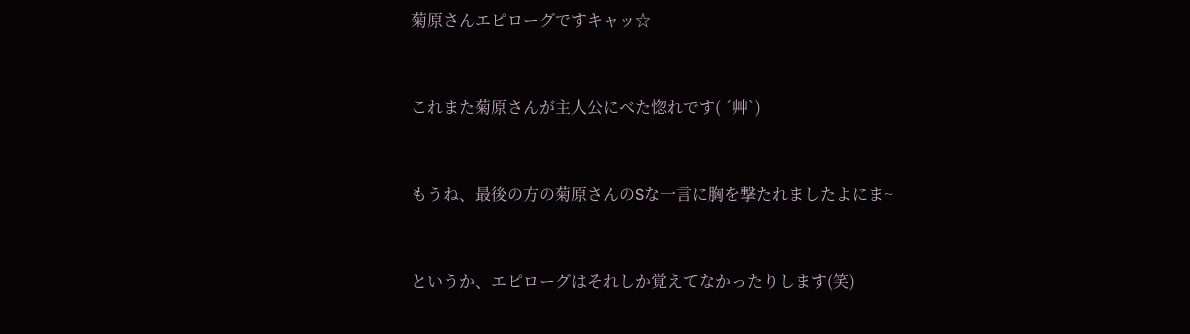菊原さんエピローグですキャッ☆


これまた菊原さんが主人公にべた惚れです( ´艸`)


もうね、最後の方の菊原さんのSな一言に胸を撃たれましたよにま~


というか、エピローグはそれしか覚えてなかったりします(笑)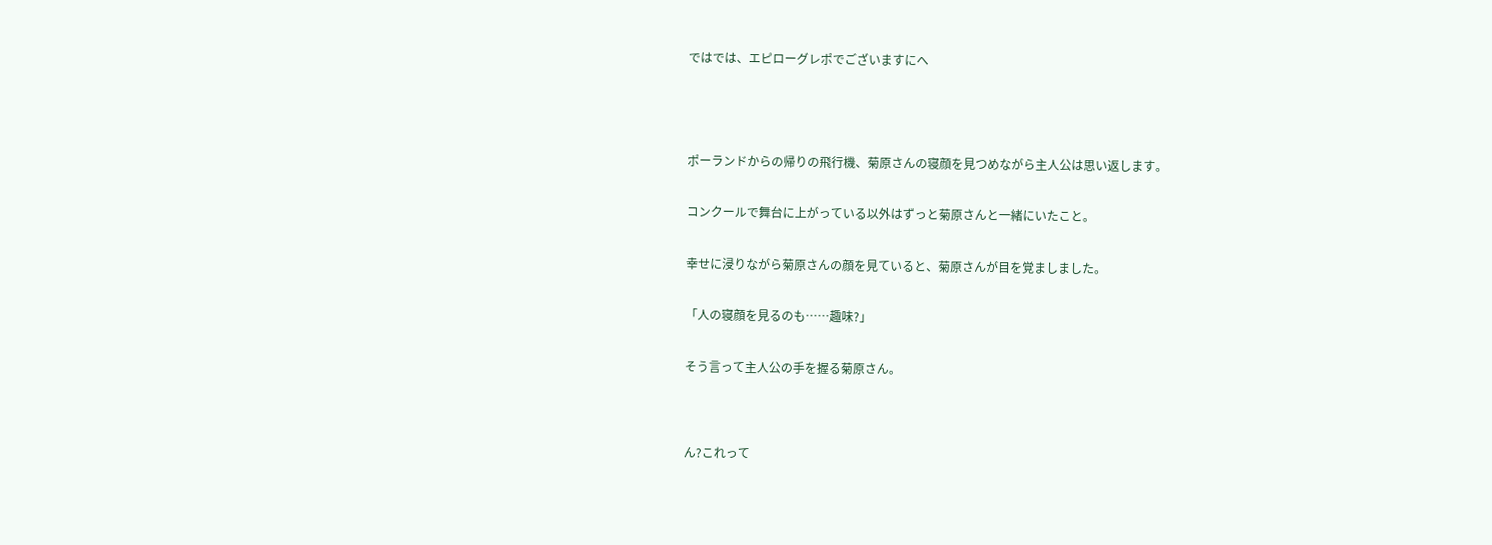ではでは、エピローグレポでございますにへ





ポーランドからの帰りの飛行機、菊原さんの寝顔を見つめながら主人公は思い返します。


コンクールで舞台に上がっている以外はずっと菊原さんと一緒にいたこと。


幸せに浸りながら菊原さんの顔を見ていると、菊原さんが目を覚ましました。


「人の寝顔を見るのも……趣味?」


そう言って主人公の手を握る菊原さん。




ん?これって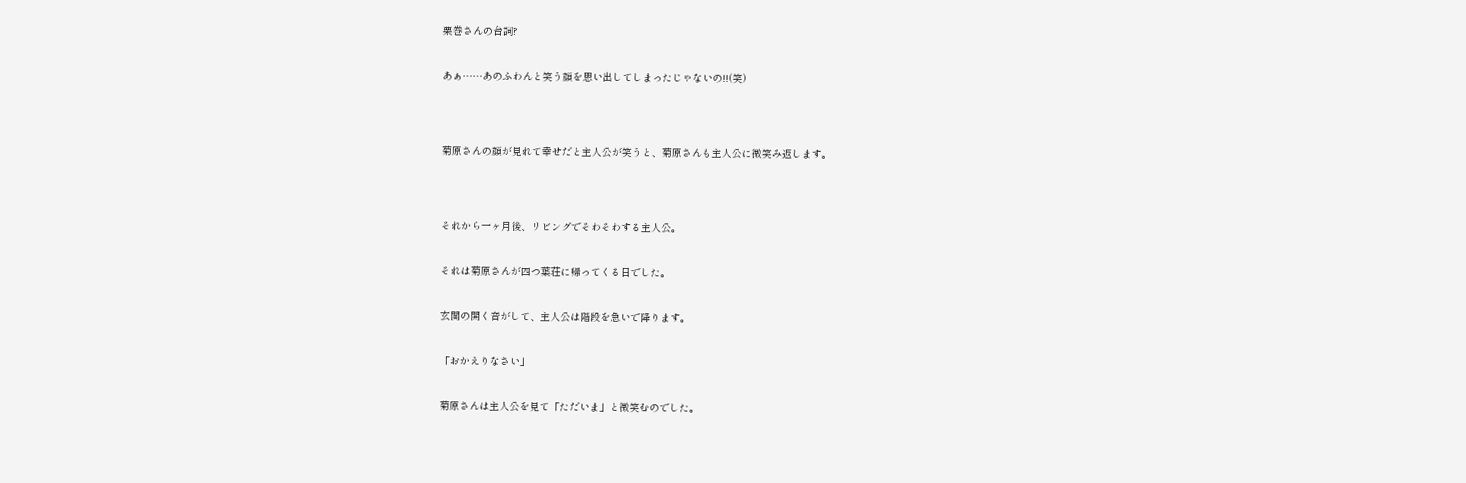栗巻さんの台詞?


あぁ……あのふわんと笑う顔を思い出してしまったじゃないの!!(笑)




菊原さんの顔が見れて幸せだと主人公が笑うと、菊原さんも主人公に微笑み返します。




それから一ヶ月後、リビングでそわそわする主人公。


それは菊原さんが四つ葉荘に帰ってくる日でした。


玄関の開く音がして、主人公は階段を急いで降ります。


「おかえりなさい」


菊原さんは主人公を見て「ただいま」と微笑むのでした。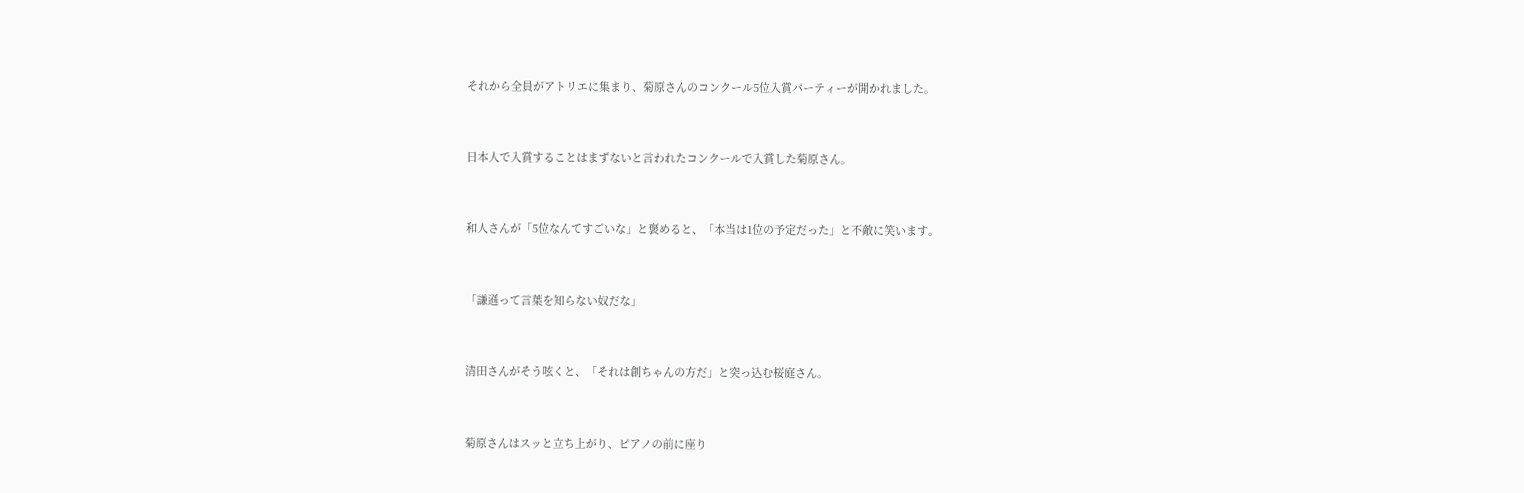それから全員がアトリエに集まり、菊原さんのコンクール5位入賞パーティーが開かれました。


日本人で入賞することはまずないと言われたコンクールで入賞した菊原さん。


和人さんが「5位なんてすごいな」と褒めると、「本当は1位の予定だった」と不敵に笑います。


「謙遜って言葉を知らない奴だな」


清田さんがそう呟くと、「それは創ちゃんの方だ」と突っ込む桜庭さん。


菊原さんはスッと立ち上がり、ピアノの前に座り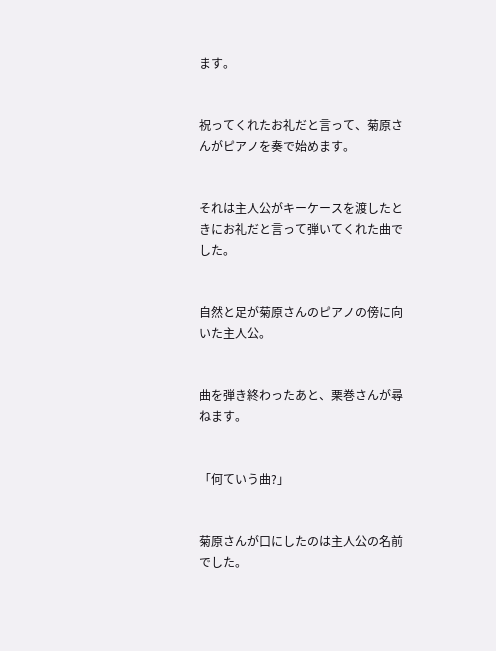ます。


祝ってくれたお礼だと言って、菊原さんがピアノを奏で始めます。


それは主人公がキーケースを渡したときにお礼だと言って弾いてくれた曲でした。


自然と足が菊原さんのピアノの傍に向いた主人公。


曲を弾き終わったあと、栗巻さんが尋ねます。


「何ていう曲?」


菊原さんが口にしたのは主人公の名前でした。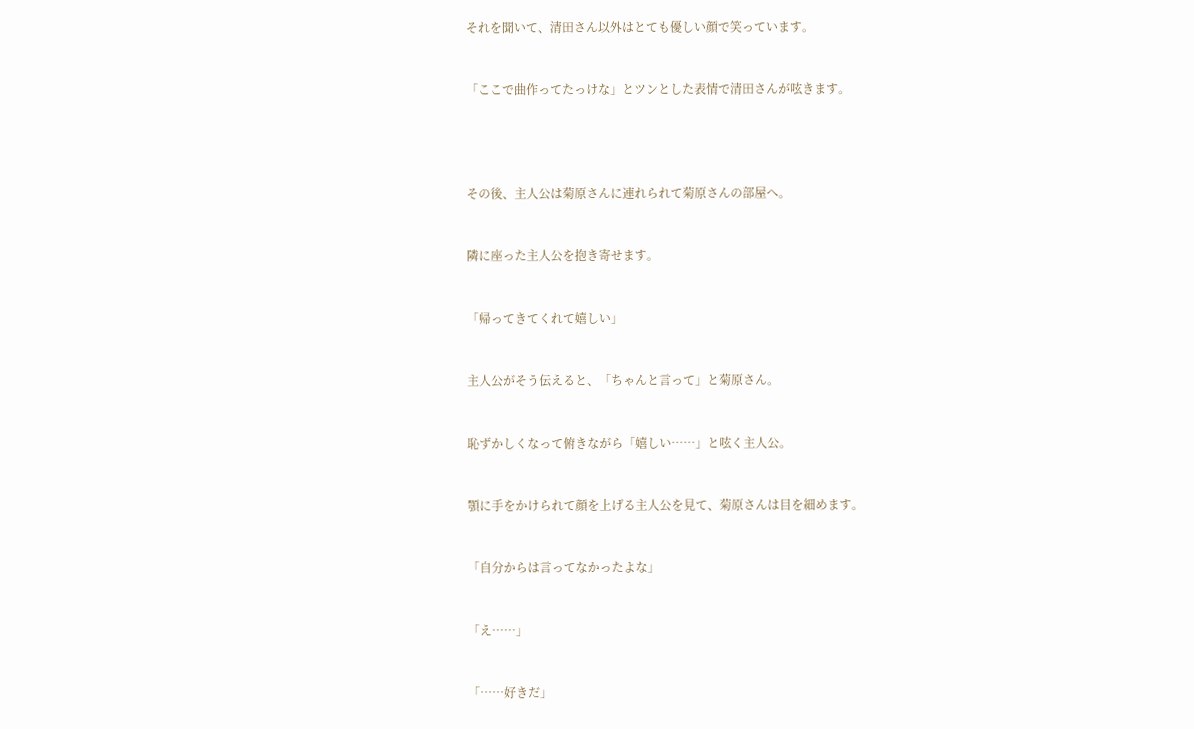それを聞いて、清田さん以外はとても優しい顔で笑っています。


「ここで曲作ってたっけな」とツンとした表情で清田さんが呟きます。




その後、主人公は菊原さんに連れられて菊原さんの部屋へ。


隣に座った主人公を抱き寄せます。


「帰ってきてくれて嬉しい」


主人公がそう伝えると、「ちゃんと言って」と菊原さん。


恥ずかしくなって俯きながら「嬉しい……」と呟く主人公。


顎に手をかけられて顔を上げる主人公を見て、菊原さんは目を細めます。


「自分からは言ってなかったよな」


「え……」


「……好きだ」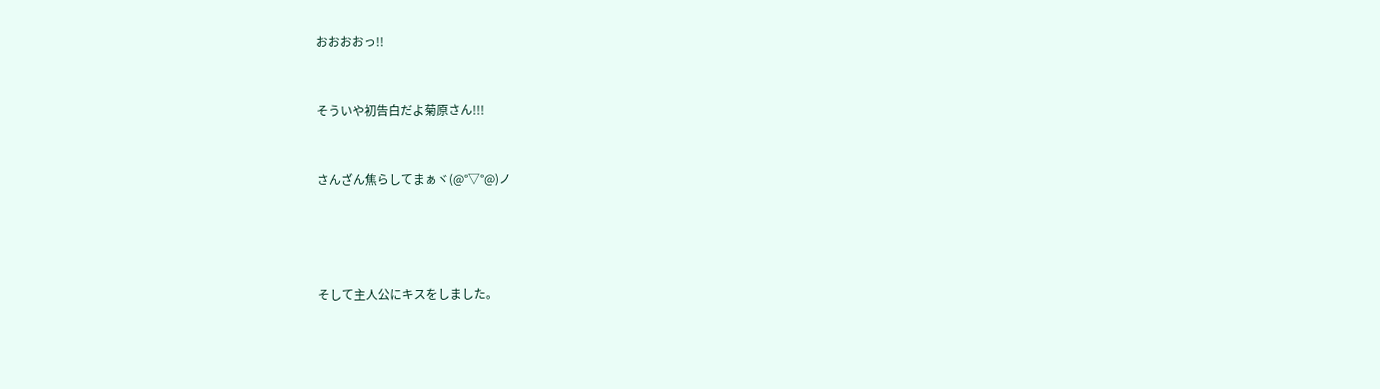おおおおっ!!


そういや初告白だよ菊原さん!!!


さんざん焦らしてまぁヾ(@°▽°@)ノ




そして主人公にキスをしました。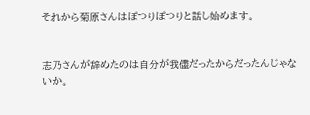それから菊原さんはぽつりぽつりと話し始めます。


志乃さんが辞めたのは自分が我儘だったからだったんじゃないか。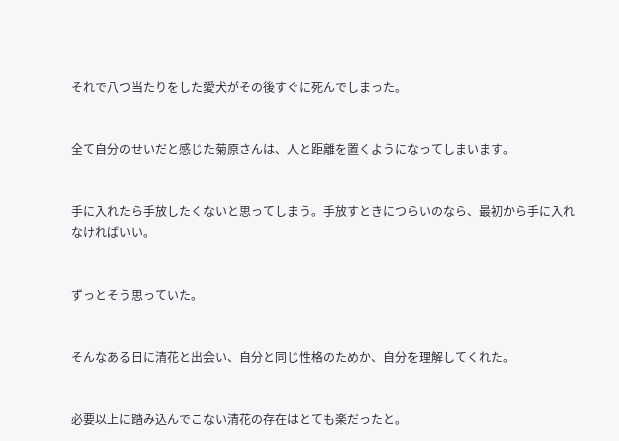それで八つ当たりをした愛犬がその後すぐに死んでしまった。


全て自分のせいだと感じた菊原さんは、人と距離を置くようになってしまいます。


手に入れたら手放したくないと思ってしまう。手放すときにつらいのなら、最初から手に入れなければいい。


ずっとそう思っていた。


そんなある日に清花と出会い、自分と同じ性格のためか、自分を理解してくれた。


必要以上に踏み込んでこない清花の存在はとても楽だったと。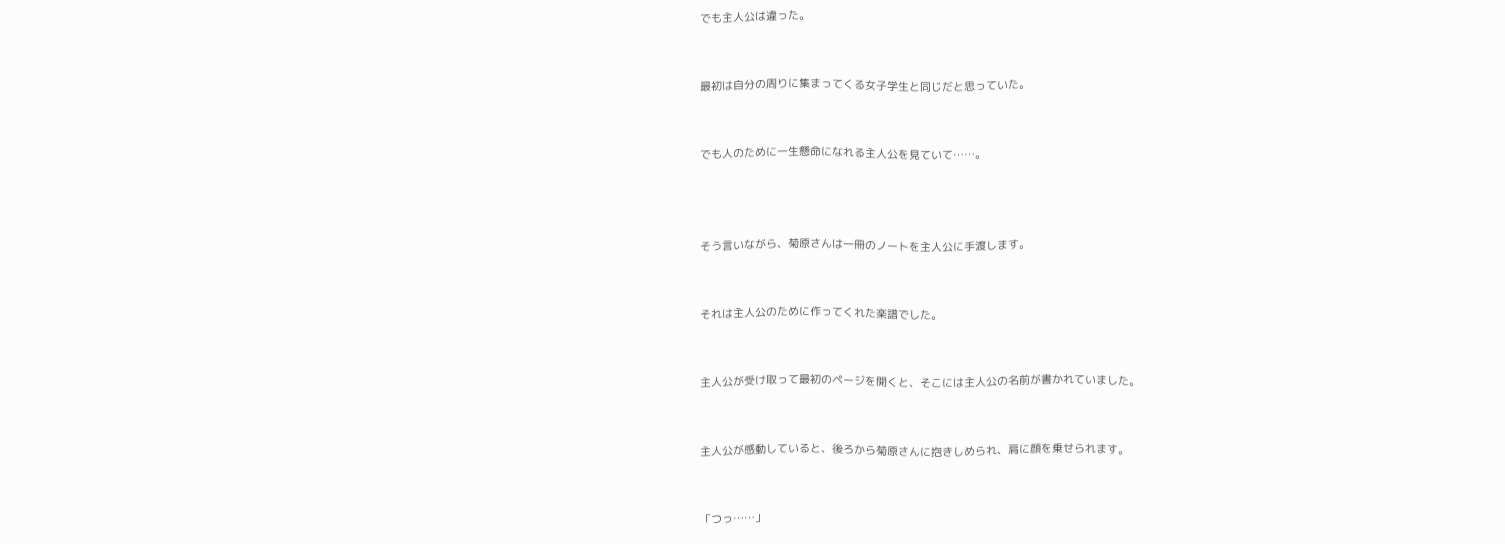でも主人公は違った。


最初は自分の周りに集まってくる女子学生と同じだと思っていた。


でも人のために一生懸命になれる主人公を見ていて……。



そう言いながら、菊原さんは一冊のノートを主人公に手渡します。


それは主人公のために作ってくれた楽譜でした。


主人公が受け取って最初のページを開くと、そこには主人公の名前が書かれていました。


主人公が感動していると、後ろから菊原さんに抱きしめられ、肩に顔を乗せられます。


「つっ……」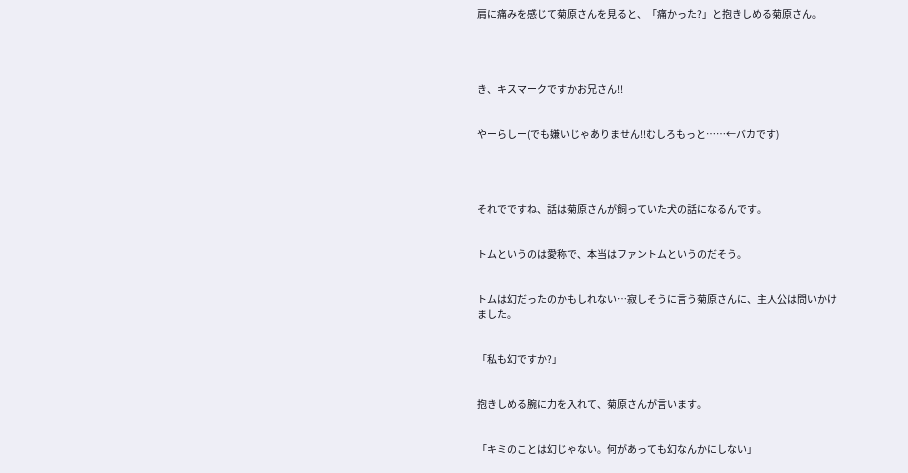肩に痛みを感じて菊原さんを見ると、「痛かった?」と抱きしめる菊原さん。




き、キスマークですかお兄さん!!


やーらしー(でも嫌いじゃありません!!むしろもっと……←バカです)




それでですね、話は菊原さんが飼っていた犬の話になるんです。


トムというのは愛称で、本当はファントムというのだそう。


トムは幻だったのかもしれない…寂しそうに言う菊原さんに、主人公は問いかけました。


「私も幻ですか?」


抱きしめる腕に力を入れて、菊原さんが言います。


「キミのことは幻じゃない。何があっても幻なんかにしない」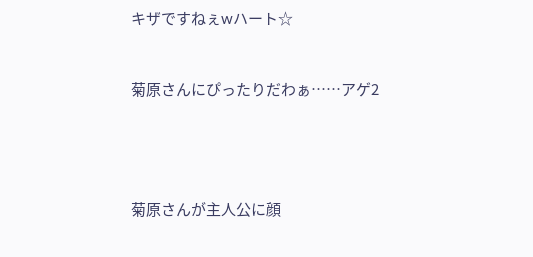キザですねぇwハート☆


菊原さんにぴったりだわぁ……アゲ2




菊原さんが主人公に顔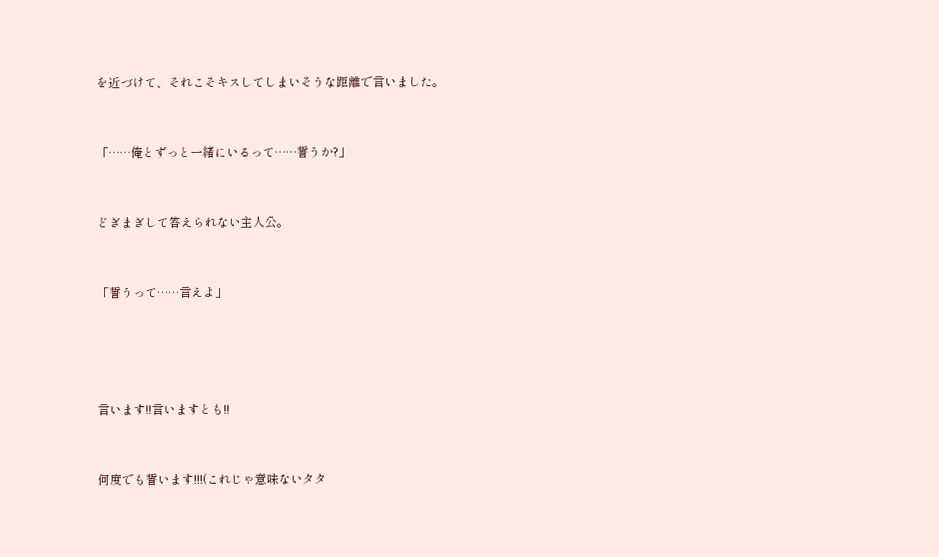を近づけて、それこそキスしてしまいそうな距離で言いました。


「……俺とずっと一緒にいるって……誓うか?」


どぎまぎして答えられない主人公。


「誓うって……言えよ」




言います!!言いますとも!!


何度でも誓います!!!(これじゃ意味ないタタ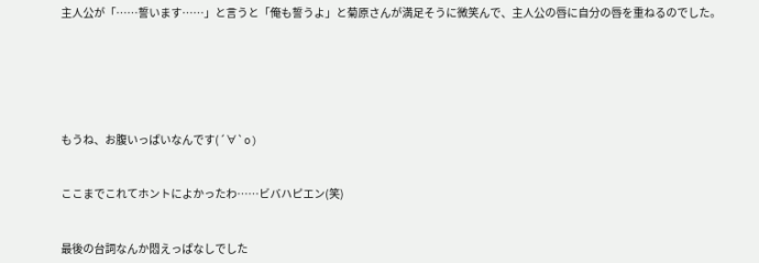主人公が「……誓います……」と言うと「俺も誓うよ」と菊原さんが満足そうに微笑んで、主人公の唇に自分の唇を重ねるのでした。






もうね、お腹いっぱいなんです(´∀`o)


ここまでこれてホントによかったわ……ビバハピエン(笑)


最後の台詞なんか悶えっぱなしでした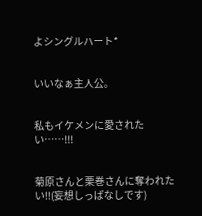よシングルハート*


いいなぁ主人公。


私もイケメンに愛されたい……!!!


菊原さんと栗巻さんに奪われたい!!(妄想しっぱなしです)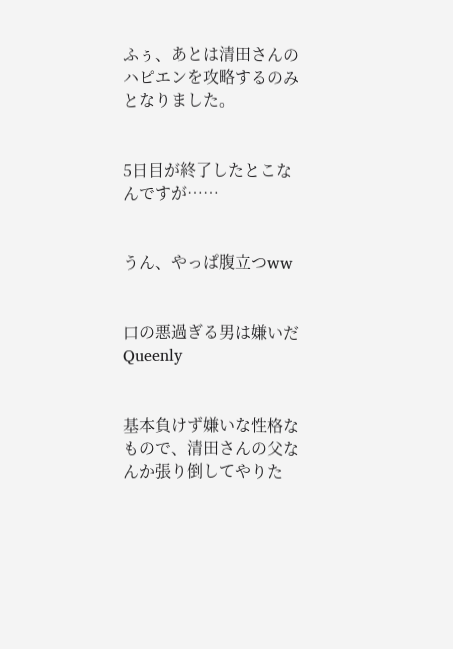ふぅ、あとは清田さんのハピエンを攻略するのみとなりました。


5日目が終了したとこなんですが……


うん、やっぱ腹立つww


口の悪過ぎる男は嫌いだQueenly


基本負けず嫌いな性格なもので、清田さんの父なんか張り倒してやりた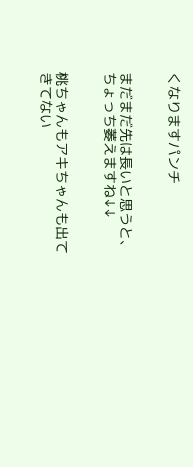くなりますパンチ


まだまだ先は長いと思うと、ちょっち萎えますね↓↓


桃ちゃんもアキちゃんも出てきてない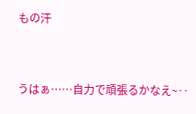もの汗


うはぁ……自力で頑張るかなえ~‥